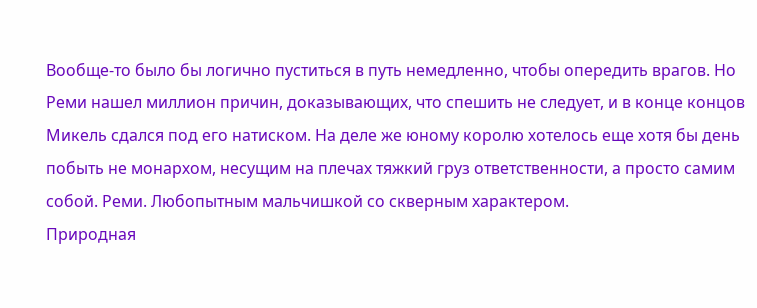Вообще-то было бы логично пуститься в путь немедленно, чтобы опередить врагов. Но Реми нашел миллион причин, доказывающих, что спешить не следует, и в конце концов Микель сдался под его натиском. На деле же юному королю хотелось еще хотя бы день побыть не монархом, несущим на плечах тяжкий груз ответственности, а просто самим собой. Реми. Любопытным мальчишкой со скверным характером.
Природная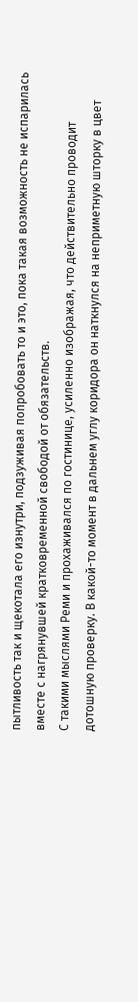пытливость так и щекотала его изнутри, подзуживая попробовать то и это, пока такая возможность не испарилась вместе с нагрянувшей кратковременной свободой от обязательств.
С такими мыслями Реми и прохаживался по гостинице, усиленно изображая, что действительно проводит дотошную проверку. В какой-то момент в дальнем углу коридора он наткнулся на неприметную шторку в цвет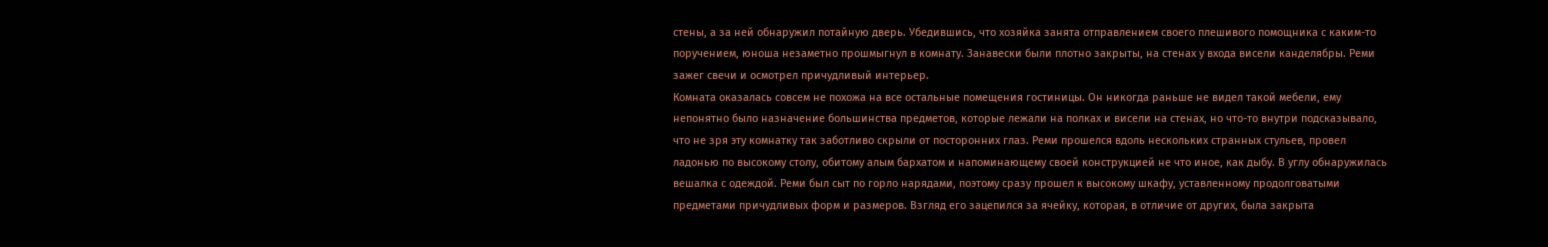стены, а за ней обнаружил потайную дверь. Убедившись, что хозяйка занята отправлением своего плешивого помощника с каким-то поручением, юноша незаметно прошмыгнул в комнату. Занавески были плотно закрыты, на стенах у входа висели канделябры. Реми зажег свечи и осмотрел причудливый интерьер.
Комната оказалась совсем не похожа на все остальные помещения гостиницы. Он никогда раньше не видел такой мебели, ему непонятно было назначение большинства предметов, которые лежали на полках и висели на стенах, но что-то внутри подсказывало, что не зря эту комнатку так заботливо скрыли от посторонних глаз. Реми прошелся вдоль нескольких странных стульев, провел ладонью по высокому столу, обитому алым бархатом и напоминающему своей конструкцией не что иное, как дыбу. В углу обнаружилась вешалка с одеждой. Реми был сыт по горло нарядами, поэтому сразу прошел к высокому шкафу, уставленному продолговатыми предметами причудливых форм и размеров. Взгляд его зацепился за ячейку, которая, в отличие от других, была закрыта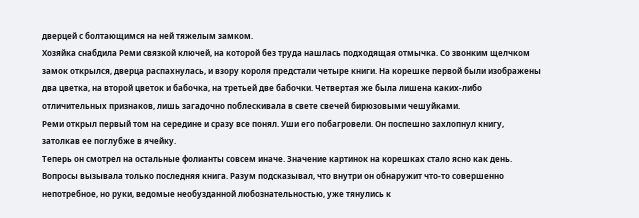дверцей с болтающимся на ней тяжелым замком.
Хозяйка снабдила Реми связкой ключей, на которой без труда нашлась подходящая отмычка. Со звонким щелчком замок открылся, дверца распахнулась, и взору короля предстали четыре книги. На корешке первой были изображены два цветка, на второй цветок и бабочка, на третьей две бабочки. Четвертая же была лишена каких-либо отличительных признаков, лишь загадочно поблескивала в свете свечей бирюзовыми чешуйками.
Реми открыл первый том на середине и сразу все понял. Уши его побагровели. Он поспешно захлопнул книгу, затолкав ее поглубже в ячейку.
Теперь он смотрел на остальные фолианты совсем иначе. Значение картинок на корешках стало ясно как день. Вопросы вызывала только последняя книга. Разум подсказывал, что внутри он обнаружит что-то совершенно непотребное, но руки, ведомые необузданной любознательностью, уже тянулись к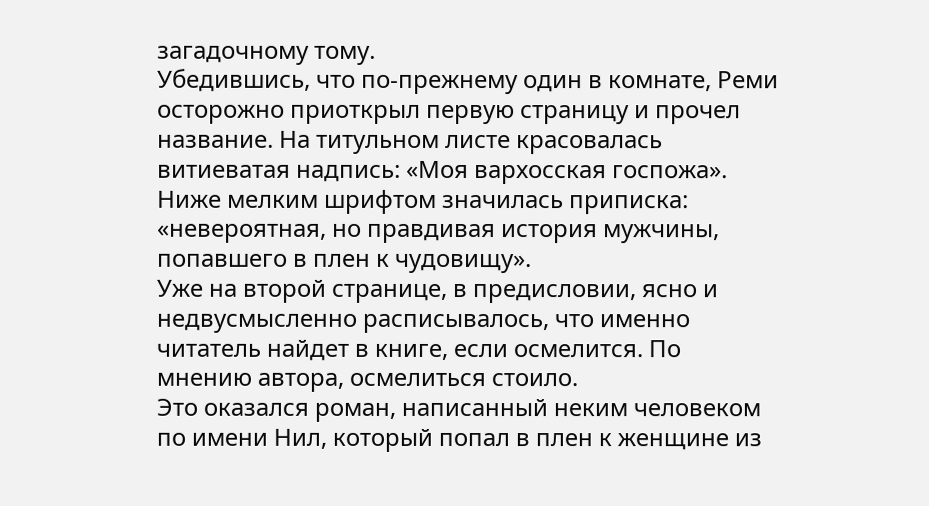загадочному тому.
Убедившись, что по-прежнему один в комнате, Реми осторожно приоткрыл первую страницу и прочел название. На титульном листе красовалась витиеватая надпись: «Моя вархосская госпожа». Ниже мелким шрифтом значилась приписка: «невероятная, но правдивая история мужчины, попавшего в плен к чудовищу».
Уже на второй странице, в предисловии, ясно и недвусмысленно расписывалось, что именно читатель найдет в книге, если осмелится. По мнению автора, осмелиться стоило.
Это оказался роман, написанный неким человеком по имени Нил, который попал в плен к женщине из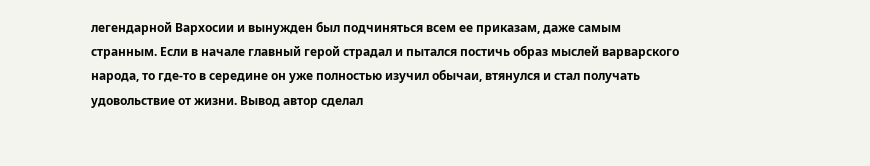легендарной Вархосии и вынужден был подчиняться всем ее приказам, даже самым странным. Если в начале главный герой страдал и пытался постичь образ мыслей варварского народа, то где-то в середине он уже полностью изучил обычаи, втянулся и стал получать удовольствие от жизни. Вывод автор сделал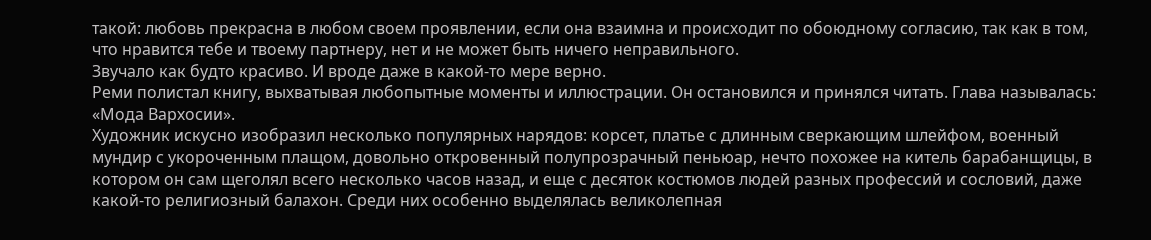такой: любовь прекрасна в любом своем проявлении, если она взаимна и происходит по обоюдному согласию, так как в том, что нравится тебе и твоему партнеру, нет и не может быть ничего неправильного.
Звучало как будто красиво. И вроде даже в какой-то мере верно.
Реми полистал книгу, выхватывая любопытные моменты и иллюстрации. Он остановился и принялся читать. Глава называлась: «Мода Вархосии».
Художник искусно изобразил несколько популярных нарядов: корсет, платье с длинным сверкающим шлейфом, военный мундир с укороченным плащом, довольно откровенный полупрозрачный пеньюар, нечто похожее на китель барабанщицы, в котором он сам щеголял всего несколько часов назад, и еще с десяток костюмов людей разных профессий и сословий, даже какой-то религиозный балахон. Среди них особенно выделялась великолепная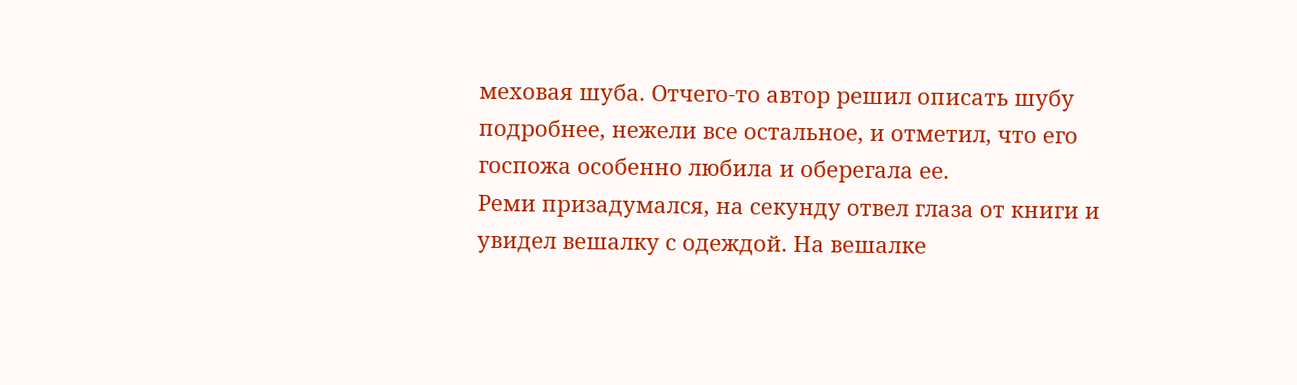меховая шуба. Отчего-то автор решил описать шубу подробнее, нежели все остальное, и отметил, что его госпожа особенно любила и оберегала ее.
Реми призадумался, на секунду отвел глаза от книги и увидел вешалку с одеждой. На вешалке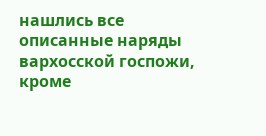нашлись все описанные наряды вархосской госпожи, кроме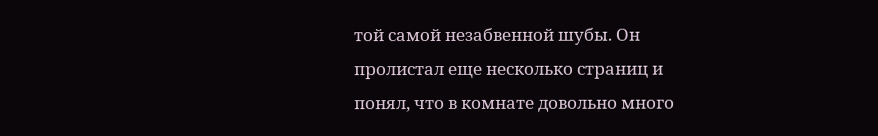той самой незабвенной шубы. Он пролистал еще несколько страниц и понял, что в комнате довольно много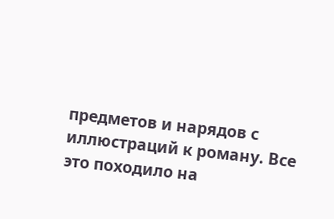предметов и нарядов с иллюстраций к роману. Все это походило на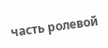часть ролевой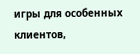игры для особенных клиентов,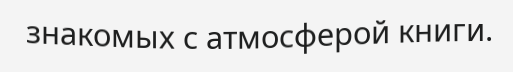знакомых с атмосферой книги.